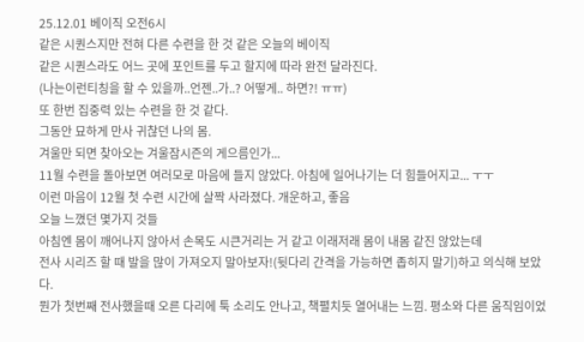25.12.01 베이직 오전6시
같은 시퀀스지만 전혀 다른 수련을 한 것 같은 오늘의 베이직
같은 시퀀스라도 어느 곳에 포인트를 두고 할지에 따라 완전 달라진다.
(나는이런티칭을 할 수 있을까..언젠..가..? 어떻게.. 하면?! ㅠㅠ)
또 한번 집중력 있는 수련을 한 것 같다.
그동안 묘하게 만사 귀찮던 나의 몸.
겨울만 되면 찾아오는 겨울잠시즌의 게으름인가...
11월 수련을 돌아보면 여러모로 마음에 들지 않았다. 아침에 일어나기는 더 힘들어지고... ㅜㅜ
이런 마음이 12월 첫 수련 시간에 살짝 사라졌다. 개운하고, 좋음
오늘 느꼈던 몇가지 것들
아침엔 몸이 깨어나지 않아서 손목도 시큰거리는 거 같고 이래저래 몸이 내몸 같진 않았는데
전사 시리즈 할 때 발을 많이 가져오지 말아보자!(뒷다리 간격을 가능하면 좁히지 말기)하고 의식해 보았다.
뭔가 첫번째 전사했을때 오른 다리에 툭 소리도 안나고, 책펼치듯 열어내는 느낌. 평소와 다른 움직임이었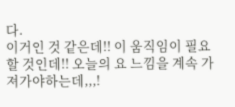다.
이거인 것 같은데!! 이 움직임이 필요할 것인데!! 오늘의 요 느낌을 계속 가져가야하는데,,,!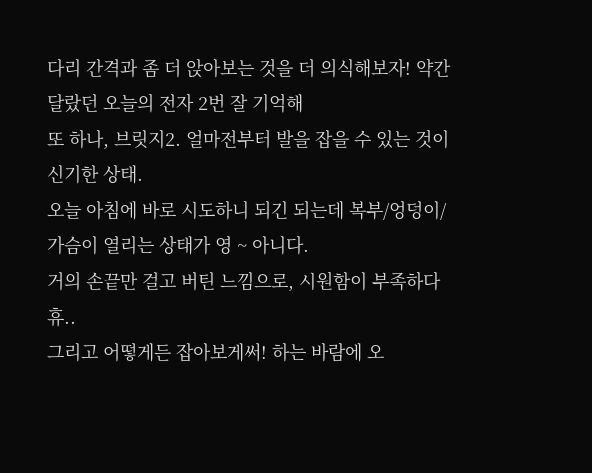다리 간격과 좀 더 앉아보는 것을 더 의식해보자! 약간 달랐던 오늘의 전자 2번 잘 기억해
또 하나, 브릿지2. 얼마전부터 발을 잡을 수 있는 것이 신기한 상태.
오늘 아침에 바로 시도하니 되긴 되는데 복부/엉덩이/가슴이 열리는 상태가 영 ~ 아니다.
거의 손끝만 걸고 버틴 느낌으로, 시원함이 부족하다 휴..
그리고 어떻게든 잡아보게써! 하는 바람에 오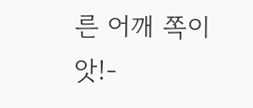른 어깨 쪽이 앗!-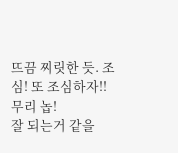뜨끔 찌릿한 듯. 조심! 또 조심하자!! 무리 놉!
잘 되는거 같을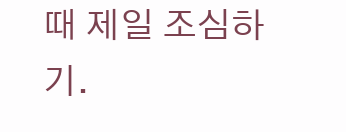때 제일 조심하기.